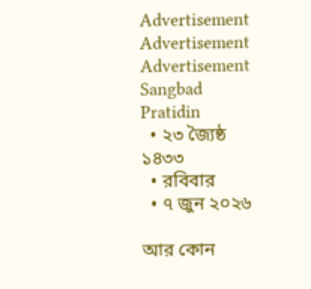Advertisement
Advertisement
Advertisement
Sangbad Pratidin
  • ২৩ জ্যৈষ্ঠ ১৪৩৩
  • রবিবার
  • ৭ জুন ২০২৬

আর কোন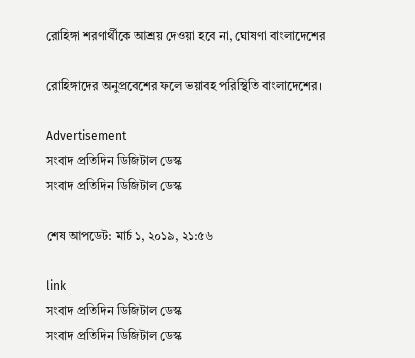রোহিঙ্গা শরণার্থীকে আশ্রয় দেওয়া হবে না, ঘোষণা বাংলাদেশের

রোহিঙ্গাদের অনুপ্রবেশের ফলে ভয়াবহ পরিস্থিতি বাংলাদেশের।

Advertisement
সংবাদ প্রতিদিন ডিজিটাল ডেস্ক
সংবাদ প্রতিদিন ডিজিটাল ডেস্ক

শেষ আপডেট: মার্চ ১, ২০১৯, ২১:৫৬

link
সংবাদ প্রতিদিন ডিজিটাল ডেস্ক
সংবাদ প্রতিদিন ডিজিটাল ডেস্ক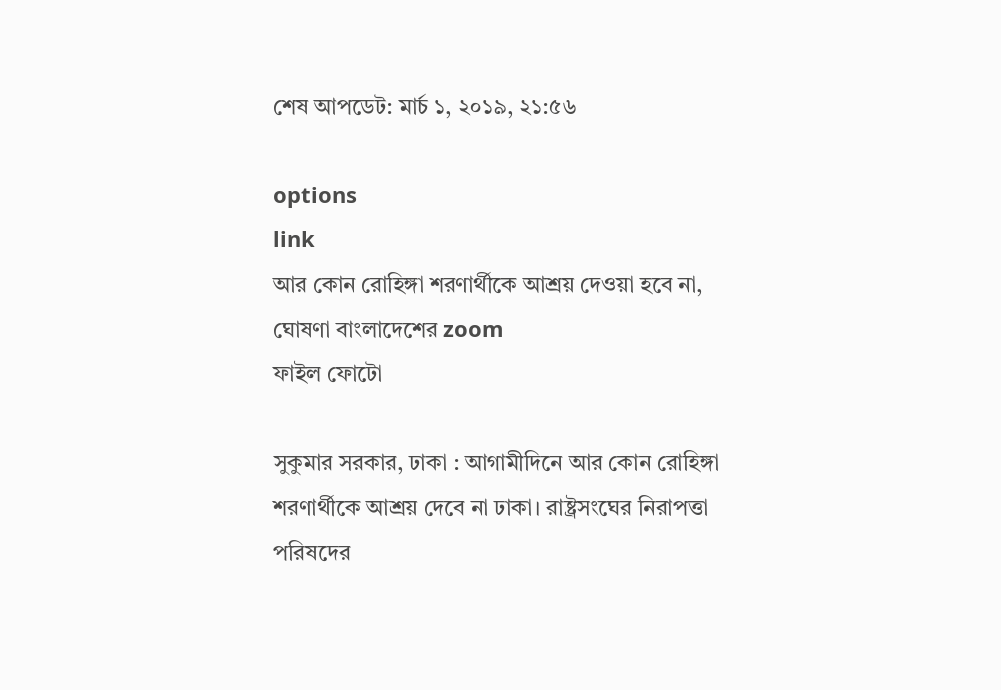শেষ আপডেট: মার্চ ১, ২০১৯, ২১:৫৬

options
link
আর কোন রোহিঙ্গা শরণার্থীকে আশ্রয় দেওয়া হবে না, ঘোষণা বাংলাদেশের zoom
ফাইল ফোটো

সুকুমার সরকার, ঢাকা : আগামীদিনে আর কোন রোহিঙ্গা শরণার্থীকে আশ্রয় দেবে না ঢাকা। রাষ্ট্রসংঘের নিরাপত্তা পরিষদের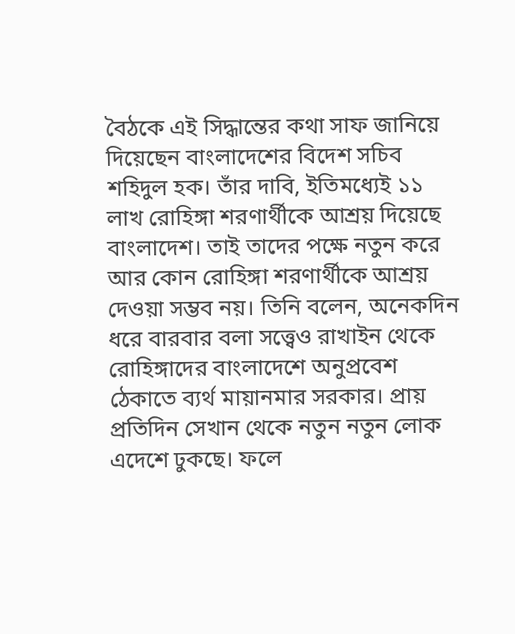বৈঠকে এই সিদ্ধান্তের কথা সাফ জানিয়ে দিয়েছেন বাংলাদেশের বিদেশ সচিব শহিদুল হক। তাঁর দাবি, ইতিমধ্যেই ১১ লাখ রোহিঙ্গা শরণার্থীকে আশ্রয় দিয়েছে বাংলাদেশ। তাই তাদের পক্ষে নতুন করে আর কোন রোহিঙ্গা শরণার্থীকে আশ্রয় দেওয়া সম্ভব নয়। তিনি বলেন, অনেকদিন ধরে বারবার বলা সত্ত্বেও রাখাইন থেকে রোহিঙ্গাদের বাংলাদেশে অনুপ্রবেশ ঠেকাতে ব্যর্থ মায়ানমার সরকার। প্রায় প্রতিদিন সেখান থেকে নতুন নতুন লোক এদেশে ঢুকছে। ফলে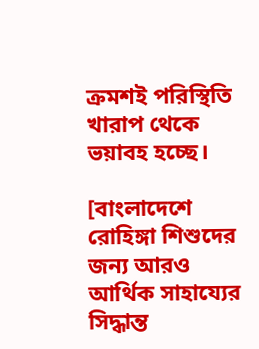ক্রমশই পরিস্থিতি খারাপ থেকে ভয়াবহ হচ্ছে।

[বাংলাদেশে রোহিঙ্গা শিশুদের জন্য আরও আর্থিক সাহায্যের সিদ্ধান্ত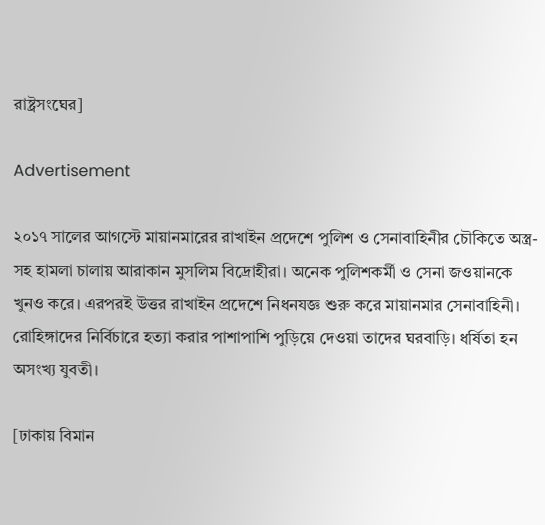রাষ্ট্রসংঘের]

Advertisement

২০১৭ সালের আগস্টে মায়ানমারের রাখাইন প্রদেশে পুলিশ ও সেনাবাহিনীর চৌকিতে অস্ত্র-সহ হামলা চালায় আরাকান মুসলিম বিদ্রোহীরা। অনেক পুলিশকর্মী ও সেনা জওয়ানকে খুনও করে। এরপরই উত্তর রাখাইন প্রদেশে নিধনযজ্ঞ শুরু করে মায়ানমার সেনাবাহিনী। রোহিঙ্গাদের নির্বিচারে হত্যা করার পাশাপাশি পুড়িয়ে দেওয়া তাদের ঘরবাড়ি। ধর্ষিতা হন অসংখ্য যুবতী।

[ঢাকায় বিমান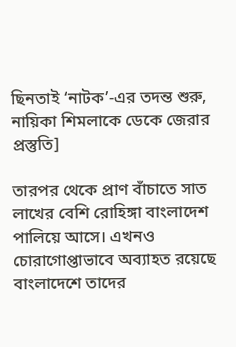ছিনতাই ‘নাটক’-এর তদন্ত শুরু, নায়িকা শিমলাকে ডেকে জেরার প্রস্তুতি]

তারপর থেকে প্রাণ বাঁচাতে সাত লাখের বেশি রোহিঙ্গা বাংলাদেশ পালিয়ে আসে। এখনও চোরাগোপ্তাভাবে অব্যাহত রয়েছে বাংলাদেশে তাদের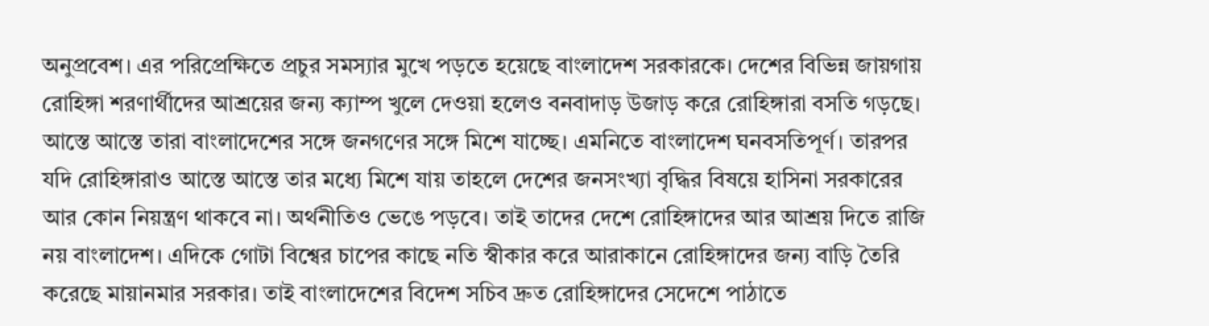অনুপ্রবেশ। এর পরিপ্রেক্ষিতে প্রচুর সমস্যার মুখে পড়তে হয়েছে বাংলাদেশ সরকারকে। দেশের বিভিন্ন জায়গায় রোহিঙ্গা শরণার্থীদের আশ্রয়ের জন্য ক্যাম্প খুলে দেওয়া হলেও বনবাদাড় উজাড় করে রোহিঙ্গারা বসতি গড়ছে। আস্তে আস্তে তারা বাংলাদেশের সঙ্গে জনগণের সঙ্গে মিশে যাচ্ছে। এমনিতে বাংলাদেশ ঘনবসতিপূর্ণ। তারপর যদি রোহিঙ্গারাও আস্তে আস্তে তার মধ্যে মিশে যায় তাহলে দেশের জনসংখ্যা বৃদ্ধির বিষয়ে হাসিনা সরকারের আর কোন নিয়ন্ত্রণ থাকবে না। অর্থনীতিও ভেঙে পড়বে। তাই তাদের দেশে রোহিঙ্গাদের আর আশ্রয় দিতে রাজি নয় বাংলাদেশ। এদিকে গোটা বিশ্বের চাপের কাছে নতি স্বীকার করে আরাকানে রোহিঙ্গাদের জন্য বাড়ি তৈরি করেছে মায়ানমার সরকার। তাই বাংলাদেশের বিদেশ সচিব দ্রুত রোহিঙ্গাদের সেদেশে পাঠাতে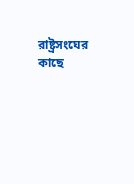রাষ্ট্রসংঘের কাছে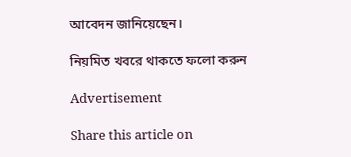আবেদন জানিয়েছেন।

নিয়মিত খবরে থাকতে ফলো করুন

Advertisement

Share this article on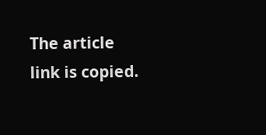The article link is copied.